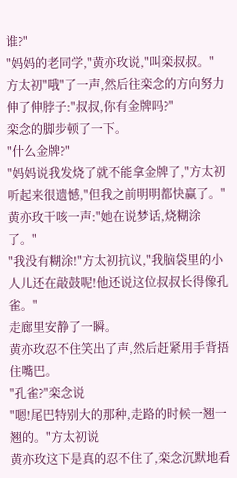谁?"
"妈妈的老同学,"黄亦玫说,"叫栾叔叔。"
方太初"哦"了一声,然后往栾念的方向努力伸了伸脖子:"叔叔,你有金牌吗?"
栾念的脚步顿了一下。
"什么金牌?"
"妈妈说我发烧了就不能拿金牌了,"方太初听起来很遗憾,"但我之前明明都快赢了。"
黄亦玫干咳一声:"她在说梦话,烧糊涂了。"
"我没有糊涂!"方太初抗议,"我脑袋里的小人儿还在敲鼓呢!他还说这位叔叔长得像孔雀。"
走廊里安静了一瞬。
黄亦玫忍不住笑出了声,然后赶紧用手背捂住嘴巴。
"孔雀?"栾念说
"嗯!尾巴特别大的那种,走路的时候一翘一翘的。"方太初说
黄亦玫这下是真的忍不住了,栾念沉默地看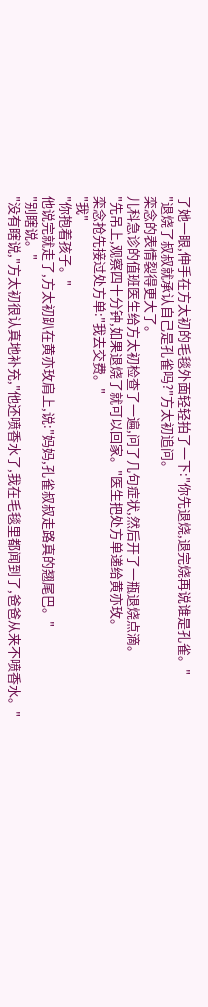了她一眼,伸手在方太初的毛毯外面轻轻拍了一下:"你先退烧,退完烧再说谁是孔雀。"
"退烧了叔叔就承认自己是孔雀吗?"方太初追问。
栾念的表情裂得更大了。
儿科急诊的值班医生给方太初检查了一遍,问了几句症状,然后开了一瓶退烧点滴。
"先吊上,观察四十分钟,如果退烧了就可以回家。"医生把处方单递给黄亦玫。
栾念抢先接过处方单:"我去交费。"
"我"
"你抱着孩子。"
他说完就走了,方太初趴在黄亦玫肩上,说:"妈妈,孔雀叔叔走路真的翘尾巴。"
"别瞎说。"
"没有瞎说,"方太初很认真地补充,"他还喷香水了,我在毛毯里都闻到了,爸爸从来不喷香水。"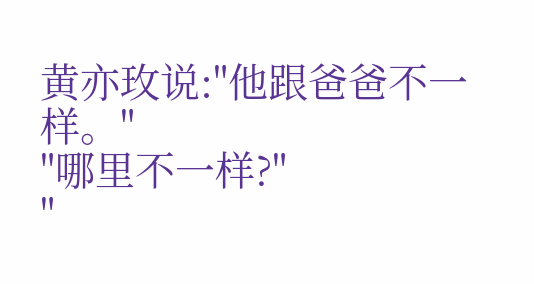黄亦玫说:"他跟爸爸不一样。"
"哪里不一样?"
"